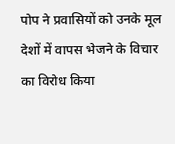पोप ने प्रवासियों को उनके मूल देशों में वापस भेजने के विचार का विरोध किया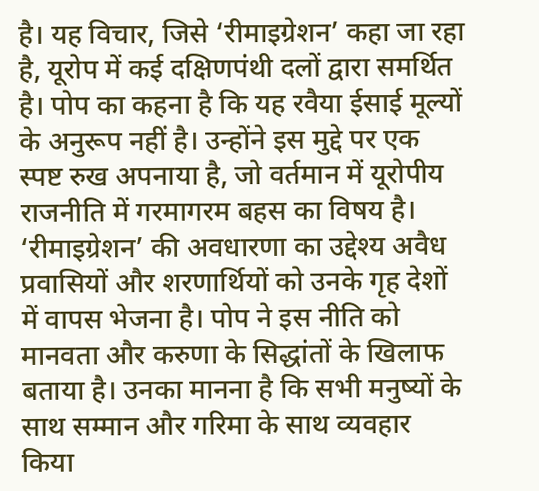है। यह विचार, जिसे ‘रीमाइग्रेशन’ कहा जा रहा है, यूरोप में कई दक्षिणपंथी दलों द्वारा समर्थित है। पोप का कहना है कि यह रवैया ईसाई मूल्यों के अनुरूप नहीं है। उन्होंने इस मुद्दे पर एक स्पष्ट रुख अपनाया है, जो वर्तमान में यूरोपीय राजनीति में गरमागरम बहस का विषय है। ‘रीमाइग्रेशन’ की अवधारणा का उद्देश्य अवैध प्रवासियों और शरणार्थियों को उनके गृह देशों में वापस भेजना है। पोप ने इस नीति को मानवता और करुणा के सिद्धांतों के खिलाफ बताया है। उनका मानना है कि सभी मनुष्यों के साथ सम्मान और गरिमा के साथ व्यवहार किया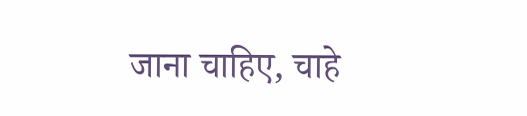जाना चाहिए, चाहे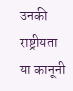उनकी राष्ट्रीयता या कानूनी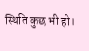स्थिति कुछ भी हो।